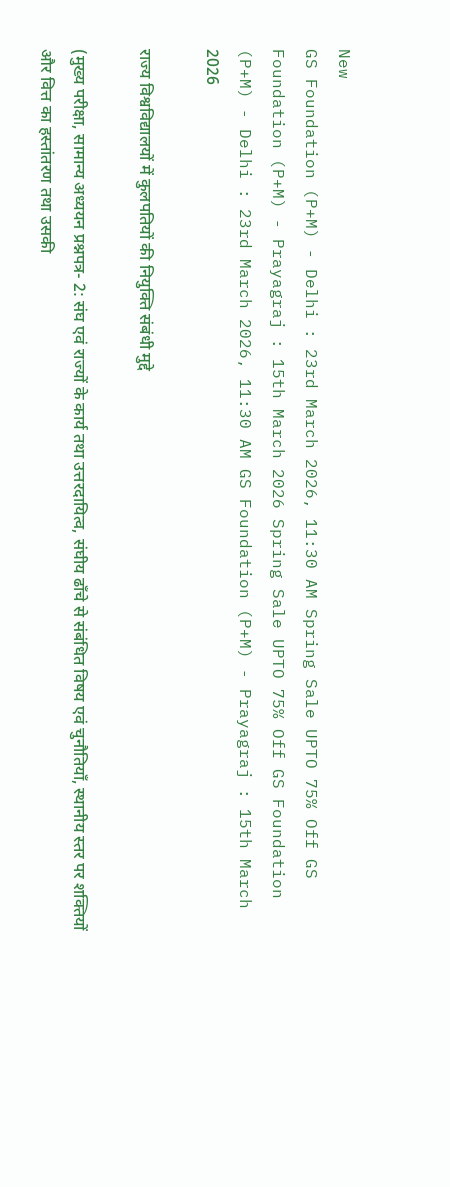New
GS Foundation (P+M) - Delhi : 23rd March 2026, 11:30 AM Spring Sale UPTO 75% Off GS Foundation (P+M) - Prayagraj : 15th March 2026 Spring Sale UPTO 75% Off GS Foundation (P+M) - Delhi : 23rd March 2026, 11:30 AM GS Foundation (P+M) - Prayagraj : 15th March 2026

राज्य विश्वविद्यालयों में कुलपतियों की नियुक्ति संबंधी मुद्दे

(मुख्य परीक्षा, सामान्य अध्ययन प्रश्नपत्र- 2: संघ एवं राज्यों के कार्य तथा उत्तरदायित्व, संघीय ढाँचे से संबंधित विषय एवं चुनौतियाँ, स्थानीय स्तर पर शक्तियों और वित्त का हस्तांतरण तथा उसकी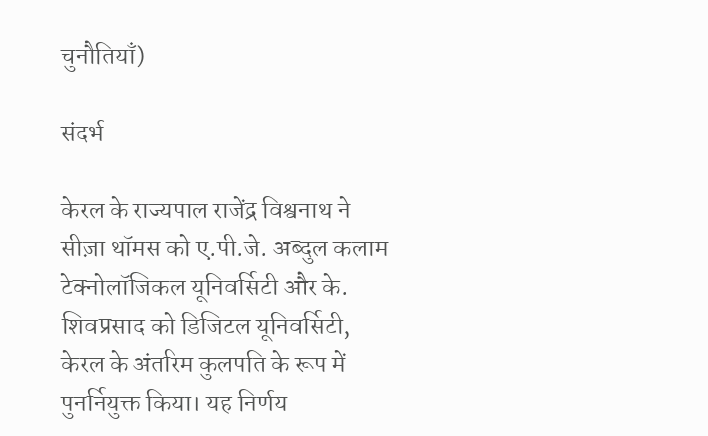चुनौतियाँ)

संदर्भ

केरल के राज्यपाल राजेंद्र विश्वनाथ ने सीज़ा थॉमस को ए.पी.जे. अब्दुल कलाम टेक्नोलॉजिकल यूनिवर्सिटी और के. शिवप्रसाद को डिजिटल यूनिवर्सिटी, केरल के अंतरिम कुलपति के रूप में पुनर्नियुक्त किया। यह निर्णय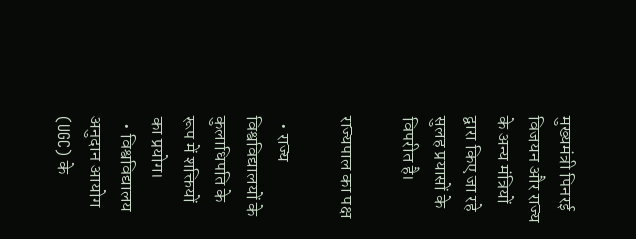मुख्यमंत्री पिनरई विजयन और राज्य के अन्य मंत्रियों द्वारा किए जा रहे सुलह प्रयासों के विपरीत है।

राज्यपाल का पक्ष

  • राज्य विश्वविद्यालयों के कुलाधिपति के रूप में शक्तियों का प्रयोग।
  • विश्वविद्यालय अनुदान आयोग (UGC) के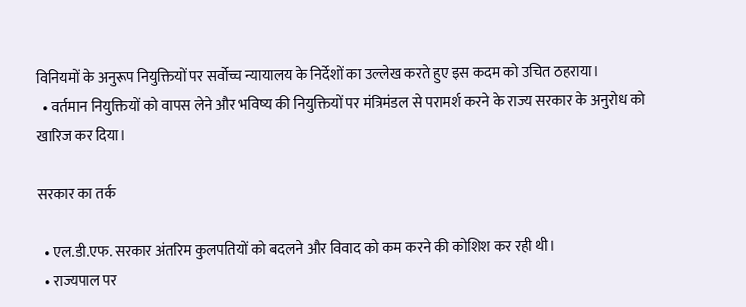विनियमों के अनुरूप नियुक्तियों पर सर्वोच्च न्यायालय के निर्देशों का उल्लेख करते हुए इस कदम को उचित ठहराया।
  • वर्तमान नियुक्तियों को वापस लेने और भविष्य की नियुक्तियों पर मंत्रिमंडल से परामर्श करने के राज्य सरकार के अनुरोध को खारिज कर दिया।

सरकार का तर्क

  • एल.डी.एफ. सरकार अंतरिम कुलपतियों को बदलने और विवाद को कम करने की कोशिश कर रही थी।
  • राज्यपाल पर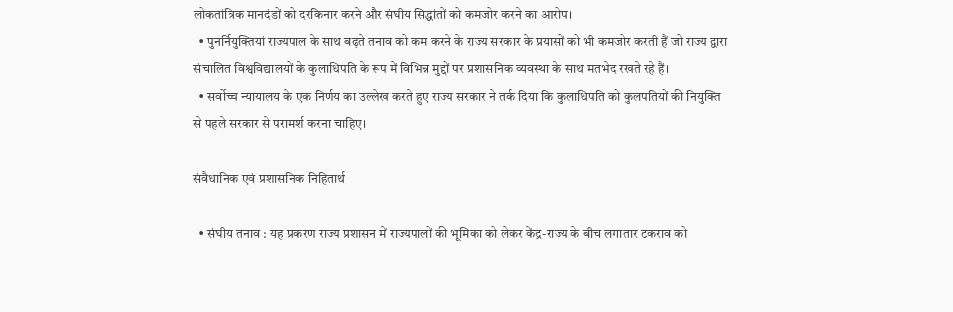लोकतांत्रिक मानदंडों को दरकिनार करने और संघीय सिद्धांतों को कमजोर करने का आरोप।
  • पुनर्नियुक्तियां राज्यपाल के साथ बढ़ते तनाव को कम करने के राज्य सरकार के प्रयासों को भी कमजोर करती हैं जो राज्य द्वारा संचालित विश्वविद्यालयों के कुलाधिपति के रूप में विभिन्न मुद्दों पर प्रशासनिक व्यवस्था के साथ मतभेद रखते रहे हैं।
  • सर्वोच्च न्यायालय के एक निर्णय का उल्लेख करते हुए राज्य सरकार ने तर्क दिया कि कुलाधिपति को कुलपतियों की नियुक्ति से पहले सरकार से परामर्श करना चाहिए।

संवैधानिक एवं प्रशासनिक निहितार्थ

  • संघीय तनाव : यह प्रकरण राज्य प्रशासन में राज्यपालों की भूमिका को लेकर केंद्र-राज्य के बीच लगातार टकराव को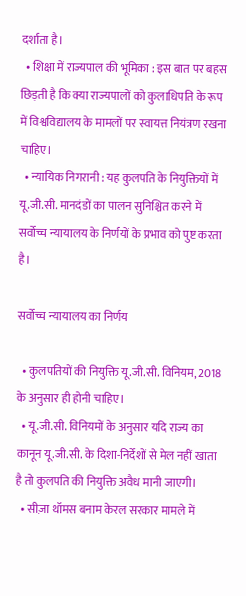दर्शाता है।
  • शिक्षा में राज्यपाल की भूमिका : इस बात पर बहस छिड़ती है कि क्या राज्यपालों को कुलाधिपति के रूप में विश्वविद्यालय के मामलों पर स्वायत्त नियंत्रण रखना चाहिए।
  • न्यायिक निगरानी : यह कुलपति के नियुक्तियों में यू.जी.सी. मानदंडों का पालन सुनिश्चित करने में सर्वोच्च न्यायालय के निर्णयों के प्रभाव को पुष्ट करता है।

सर्वोच्च न्यायालय का निर्णय

  • कुलपतियों की नियुक्ति यू.जी.सी. विनियम, 2018 के अनुसार ही होनी चाहिए।
  • यू.जी.सी. विनियमों के अनुसार यदि राज्य का कानून यू.जी.सी. के दिशा-निर्देशों से मेल नहीं खाता है तो कुलपति की नियुक्ति अवैध मानी जाएगी।
  • सीज़ा थॉमस बनाम केरल सरकार मामले में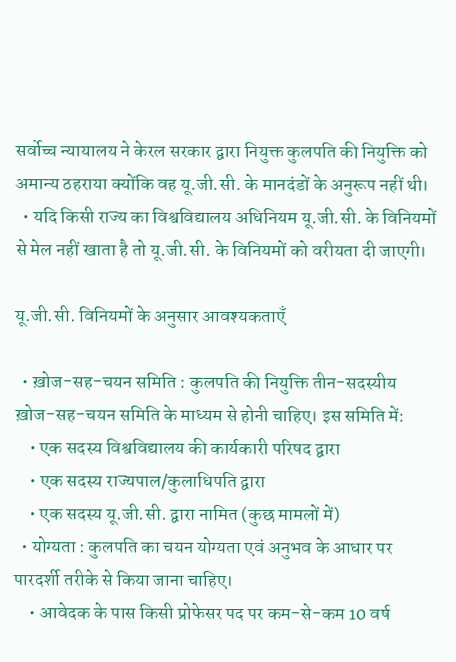सर्वोच्च न्यायालय ने केरल सरकार द्वारा नियुक्त कुलपति की नियुक्ति को अमान्य ठहराया क्योंकि वह यू.जी.सी. के मानदंडों के अनुरूप नहीं थी।
  • यदि किसी राज्य का विश्वविद्यालय अधिनियम यू.जी.सी. के विनियमों से मेल नहीं खाता है तो यू.जी.सी. के विनियमों को वरीयता दी जाएगी।

यू.जी.सी. विनियमों के अनुसार आवश्यकताएँ

  • ख़ोज-सह-चयन समिति : कुलपति की नियुक्ति तीन-सदस्यीय ख़ोज-सह-चयन समिति के माध्यम से होनी चाहिए। इस समिति में:
    • एक सदस्य विश्वविद्यालय की कार्यकारी परिषद द्वारा
    • एक सदस्य राज्यपाल/कुलाधिपति द्वारा
    • एक सदस्य यू.जी.सी. द्वारा नामित (कुछ मामलों में)
  • योग्यता : कुलपति का चयन योग्यता एवं अनुभव के आधार पर पारदर्शी तरीके से किया जाना चाहिए।
    • आवेदक के पास किसी प्रोफेसर पद पर कम-से-कम 10 वर्ष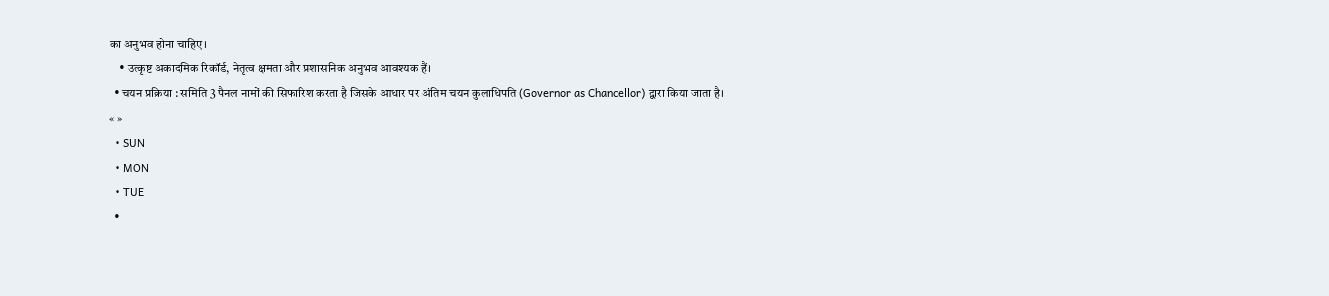का अनुभव होना चाहिए।
    • उत्कृष्ट अकादमिक रिकॉर्ड, नेतृत्व क्षमता और प्रशासनिक अनुभव आवश्यक हैं।
  • चयन प्रक्रिया : समिति 3 पैनल नामों की सिफारिश करता है जिसके आधार पर अंतिम चयन कुलाधिपति (Governor as Chancellor) द्वारा किया जाता है।
« »
  • SUN
  • MON
  • TUE
  •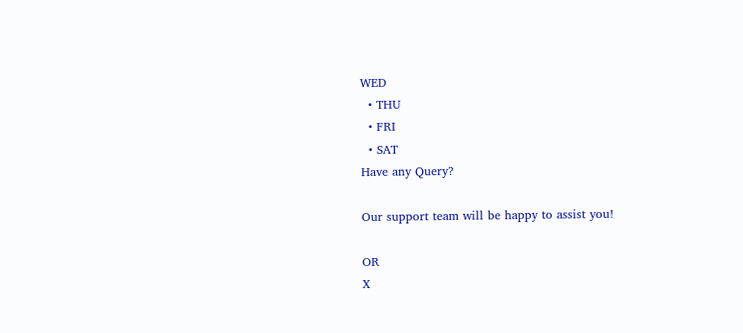WED
  • THU
  • FRI
  • SAT
Have any Query?

Our support team will be happy to assist you!

OR
X